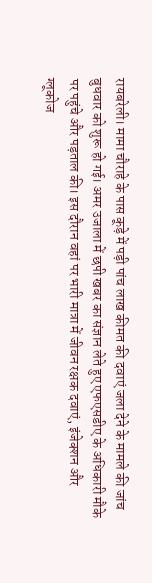रायबरेली। मामा चौराहे के पास कूड़े में पड़ी पांच लाख कीमत की दवाएं जला देने के मामले की जांच बुधवार को शुरू हो गई। अमर उजाला में छपी खबर का संज्ञान लेते हुए एफएसडीए के अधिकारी मौके पर पहुंचे और पड़ताल की। इस दौरान वहां पर भारी मात्रा में जीवन रक्षक दवाएं, इंजेक्शन और ग्लूकोज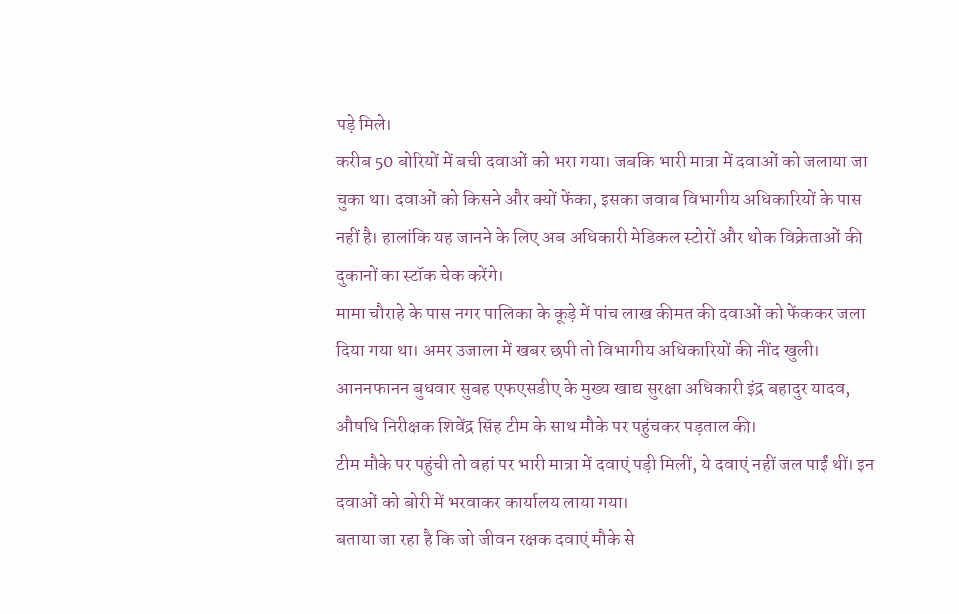पड़े मिले।
करीब 50 बोरियों में बची दवाओं को भरा गया। जबकि भारी मात्रा में दवाओं को जलाया जा चुका था। दवाओं को किसने और क्यों फेंका, इसका जवाब विभागीय अधिकारियों के पास नहीं है। हालांकि यह जानने के लिए अब अधिकारी मेडिकल स्टोरों और थोक विक्रेताओं की दुकानों का स्टॉक चेक करेंगे।
मामा चौराहे के पास नगर पालिका के कूड़े में पांच लाख कीमत की दवाओं को फेंककर जला दिया गया था। अमर उजाला में खबर छपी तो विभागीय अधिकारियों की नींद खुली।
आननफानन बुधवार सुबह एफएसडीए के मुख्य खाद्य सुरक्षा अधिकारी इंद्र बहादुर यादव, औषधि निरीक्षक शिवेंद्र सिंह टीम के साथ मौके पर पहुंचकर पड़ताल की।
टीम मौके पर पहुंची तो वहां पर भारी मात्रा में दवाएं पड़ी मिलीं, ये दवाएं नहीं जल पाईं थीं। इन दवाओं को बोरी में भरवाकर कार्यालय लाया गया।
बताया जा रहा है कि जो जीवन रक्षक दवाएं मौके से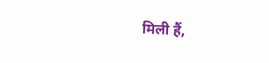मिली हैं,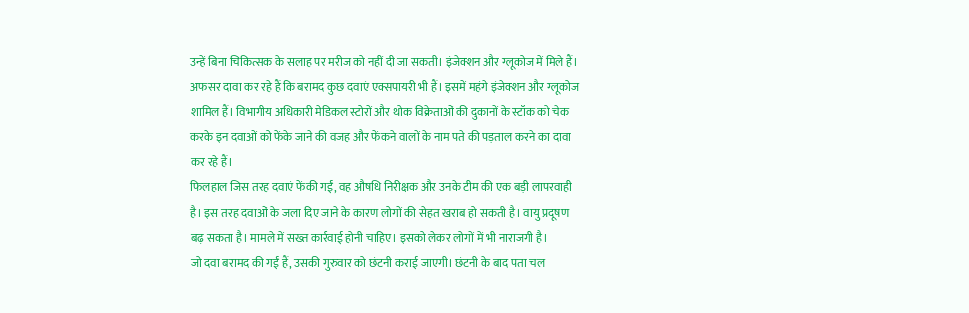उन्हें बिना चिकित्सक के सलाह पर मरीज को नहीं दी जा सकती। इंजेक्शन और ग्लूकोज में मिले हैं।
अफसर दावा कर रहे हैं कि बरामद कुछ दवाएं एक्सपायरी भी हैं। इसमें महंगे इंजेक्शन और ग्लूकोज शामिल हैं। विभागीय अधिकारी मेडिकल स्टोरों और थोक विक्रेताओं की दुकानों के स्टॉक को चेक करके इन दवाओं को फेंके जाने की वजह और फेंकने वालों के नाम पते की पड़ताल करने का दावा कर रहे हैं।
फिलहाल जिस तरह दवाएं फेंकी गईं, वह औषधि निरीक्षक और उनके टीम की एक बड़ी लापरवाही है। इस तरह दवाओं के जला दिए जाने के कारण लोगों की सेहत खराब हो सकती है। वायु प्रदूषण बढ़ सकता है। मामले में सख्त कार्रवाई होनी चाहिए। इसको लेकर लोगों में भी नाराजगी है।
जो दवा बरामद की गईं हैं, उसकी गुरुवार को छंटनी कराई जाएगी। छंटनी के बाद पता चल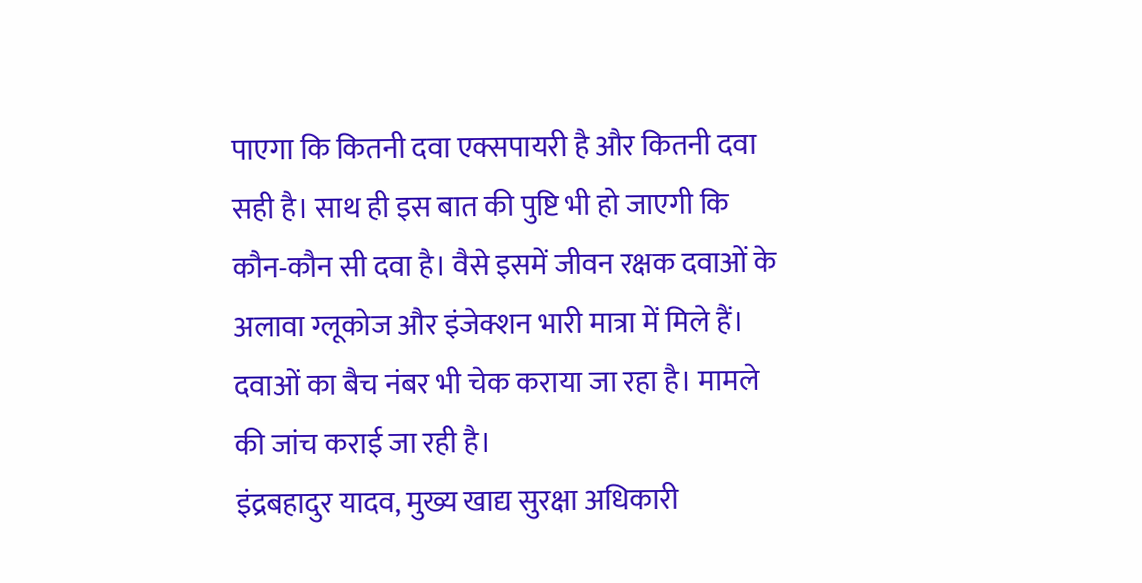पाएगा कि कितनी दवा एक्सपायरी है और कितनी दवा सही है। साथ ही इस बात की पुष्टि भी हो जाएगी कि कौन-कौन सी दवा है। वैसे इसमें जीवन रक्षक दवाओं के अलावा ग्लूकोज और इंजेक्शन भारी मात्रा में मिले हैं। दवाओं का बैच नंबर भी चेक कराया जा रहा है। मामले की जांच कराई जा रही है।
इंद्रबहादुर यादव, मुख्य खाद्य सुरक्षा अधिकारी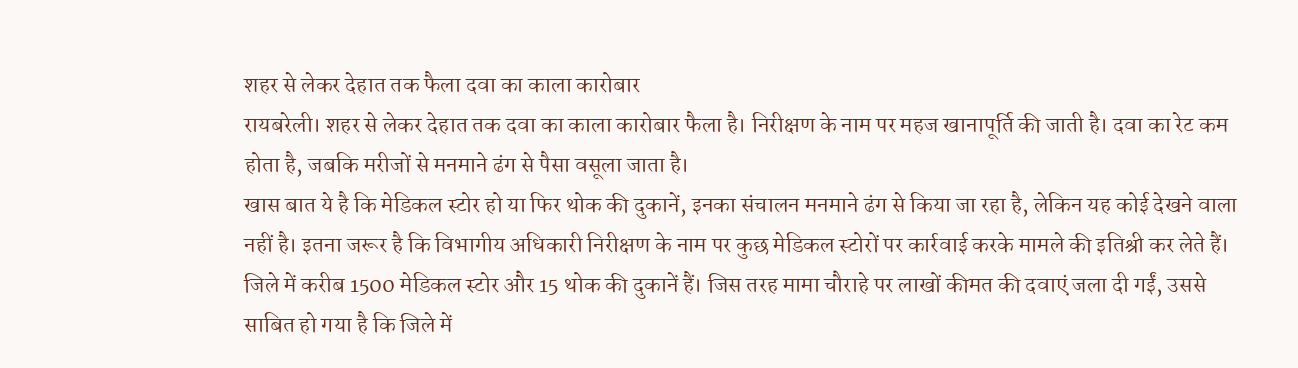शहर से लेकर देहात तक फैला दवा का काला कारोबार
रायबरेली। शहर से लेकर देहात तक दवा का काला कारोबार फैला है। निरीक्षण के नाम पर महज खानापूर्ति की जाती है। दवा का रेट कम होता है, जबकि मरीजों से मनमाने ढंग से पैसा वसूला जाता है।
खास बात ये है कि मेडिकल स्टोर हो या फिर थोक की दुकानें, इनका संचालन मनमाने ढंग से किया जा रहा है, लेकिन यह कोई देखने वाला नहीं है। इतना जरूर है कि विभागीय अधिकारी निरीक्षण के नाम पर कुछ मेडिकल स्टोरों पर कार्रवाई करके मामले की इतिश्री कर लेते हैं।
जिले में करीब 1500 मेडिकल स्टोर और 15 थोक की दुकानें हैं। जिस तरह मामा चौराहे पर लाखों कीमत की दवाएं जला दी गईं, उससे साबित हो गया है कि जिले में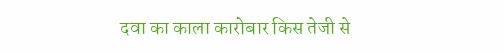दवा का काला कारोबार किस तेजी से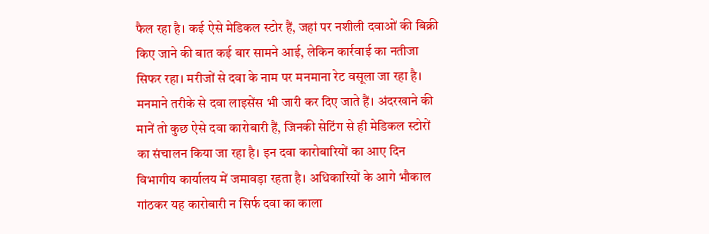फैल रहा है। कई ऐसे मेडिकल स्टोर हैं, जहां पर नशीली दवाओं की बिक्री किए जाने की बात कई बार सामने आई, लेकिन कार्रवाई का नतीजा सिफर रहा। मरीजों से दवा के नाम पर मनमाना रेट वसूला जा रहा है।
मनमाने तरीके से दवा लाइसेंस भी जारी कर दिए जाते हैं। अंदरखाने की मानें तो कुछ ऐसे दवा कारोबारी हैं, जिनकी सेटिंग से ही मेडिकल स्टोरों का संचालन किया जा रहा है। इन दवा कारोबारियों का आए दिन विभागीय कार्यालय में जमावड़ा रहता है। अधिकारियों के आगे भौकाल गांठकर यह कारोबारी न सिर्फ दवा का काला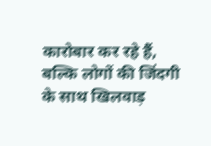कारोबार कर रहे हैं, बल्कि लोगों की जिंदगी के साथ खिलवाड़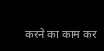करने का काम कर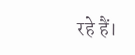रहे हैं।